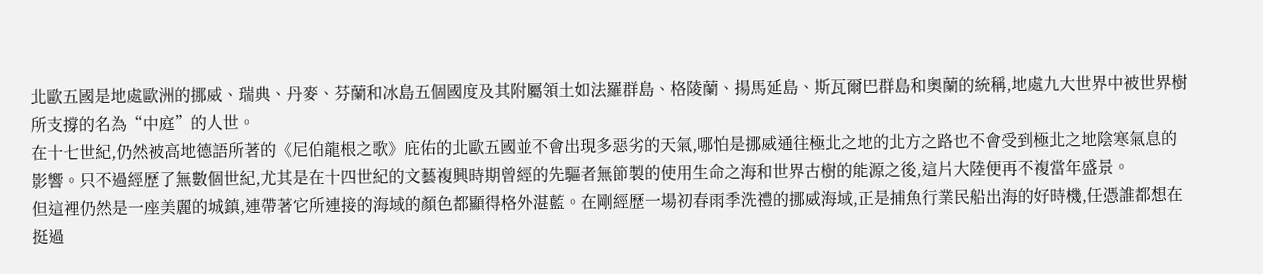北歐五國是地處歐洲的挪威、瑞典、丹麥、芬蘭和冰島五個國度及其附屬領土如法羅群島、格陵蘭、揚馬延島、斯瓦爾巴群島和奧蘭的統稱,地處九大世界中被世界樹所支撐的名為“中庭”的人世。
在十七世紀,仍然被高地德語所著的《尼伯龍根之歌》庇佑的北歐五國並不會出現多惡劣的天氣,哪怕是挪威通往極北之地的北方之路也不會受到極北之地陰寒氣息的影響。只不過經歷了無數個世紀,尤其是在十四世紀的文藝複興時期曾經的先驅者無節製的使用生命之海和世界古樹的能源之後,這片大陸便再不複當年盛景。
但這裡仍然是一座美麗的城鎮,連帶著它所連接的海域的顏色都顯得格外湛藍。在剛經歷一場初春雨季洗禮的挪威海域,正是捕魚行業民船出海的好時機,任憑誰都想在挺過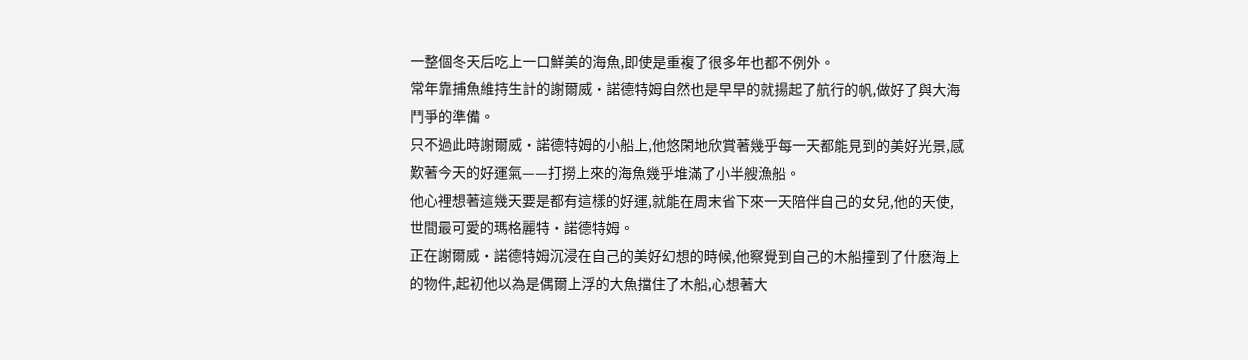一整個冬天后吃上一口鮮美的海魚,即使是重複了很多年也都不例外。
常年靠捕魚維持生計的謝爾威·諾德特姆自然也是早早的就揚起了航行的帆,做好了與大海鬥爭的準備。
只不過此時謝爾威·諾德特姆的小船上,他悠閑地欣賞著幾乎每一天都能見到的美好光景,感歎著今天的好運氣——打撈上來的海魚幾乎堆滿了小半艘漁船。
他心裡想著這幾天要是都有這樣的好運,就能在周末省下來一天陪伴自己的女兒,他的天使,世間最可愛的瑪格麗特·諾德特姆。
正在謝爾威·諾德特姆沉浸在自己的美好幻想的時候,他察覺到自己的木船撞到了什麽海上的物件,起初他以為是偶爾上浮的大魚擋住了木船,心想著大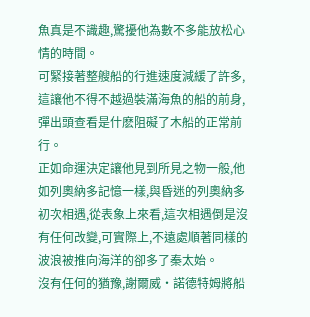魚真是不識趣,驚擾他為數不多能放松心情的時間。
可緊接著整艘船的行進速度減緩了許多,這讓他不得不越過裝滿海魚的船的前身,彈出頭查看是什麽阻礙了木船的正常前行。
正如命運決定讓他見到所見之物一般,他如列奧納多記憶一樣,與昏迷的列奧納多初次相遇,從表象上來看,這次相遇倒是沒有任何改變,可實際上,不遠處順著同樣的波浪被推向海洋的卻多了秦太始。
沒有任何的猶豫,謝爾威·諾德特姆將船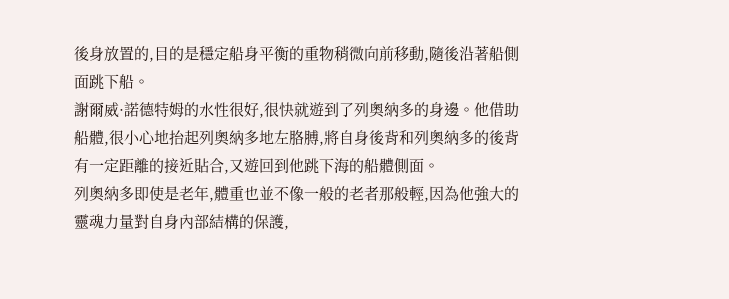後身放置的,目的是穩定船身平衡的重物稍微向前移動,隨後沿著船側面跳下船。
謝爾威·諾德特姆的水性很好,很快就遊到了列奧納多的身邊。他借助船體,很小心地抬起列奧納多地左胳膊,將自身後背和列奧納多的後背有一定距離的接近貼合,又遊回到他跳下海的船體側面。
列奧納多即使是老年,體重也並不像一般的老者那般輕,因為他強大的靈魂力量對自身內部結構的保護,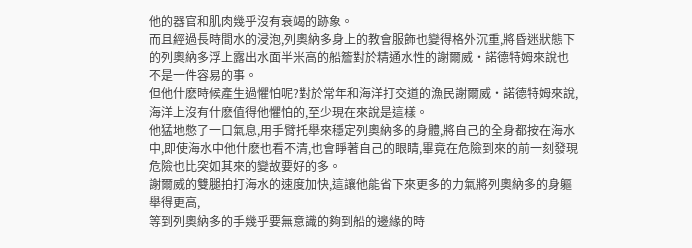他的器官和肌肉幾乎沒有衰竭的跡象。
而且經過長時間水的浸泡,列奧納多身上的教會服飾也變得格外沉重,將昏迷狀態下的列奧納多浮上露出水面半米高的船簷對於精通水性的謝爾威·諾德特姆來說也不是一件容易的事。
但他什麽時候產生過懼怕呢?對於常年和海洋打交道的漁民謝爾威·諾德特姆來說,海洋上沒有什麽值得他懼怕的,至少現在來說是這樣。
他猛地憋了一口氣息,用手臂托舉來穩定列奧納多的身體,將自己的全身都按在海水中,即使海水中他什麽也看不清,也會睜著自己的眼睛,畢竟在危險到來的前一刻發現危險也比突如其來的變故要好的多。
謝爾威的雙腿拍打海水的速度加快,這讓他能省下來更多的力氣將列奧納多的身軀舉得更高,
等到列奧納多的手幾乎要無意識的夠到船的邊緣的時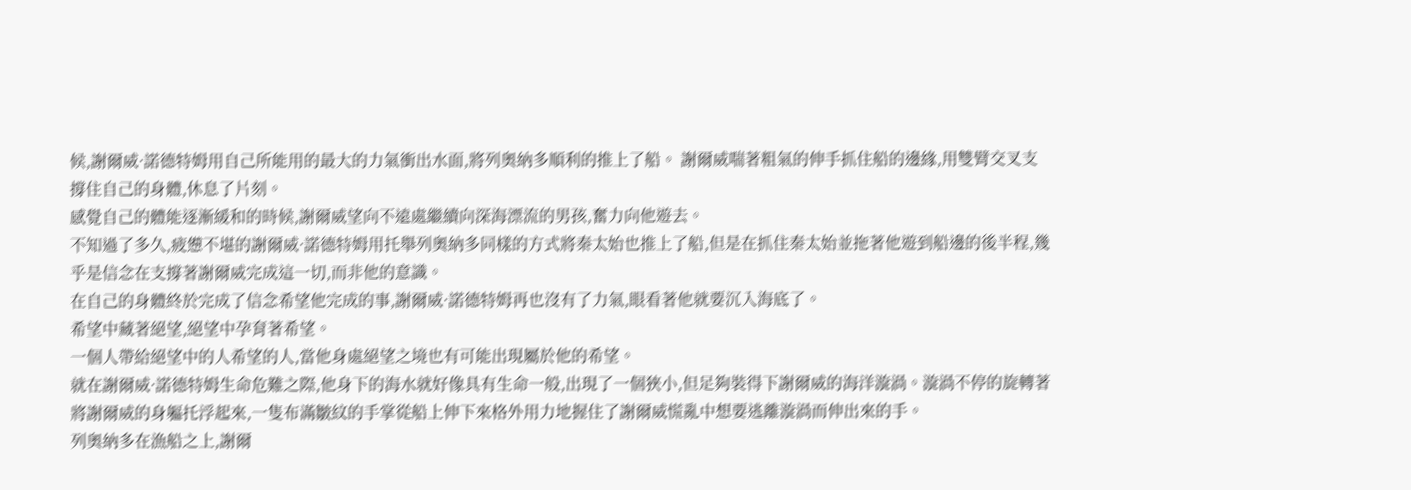候,謝爾威·諾德特姆用自己所能用的最大的力氣衝出水面,將列奧納多順利的推上了船。 謝爾威喘著粗氣的伸手抓住船的邊緣,用雙臂交叉支撐住自己的身體,休息了片刻。
感覺自己的體能逐漸緩和的時候,謝爾威望向不遠處繼續向深海漂流的男孩,奮力向他遊去。
不知過了多久,疲憊不堪的謝爾威·諾德特姆用托舉列奧納多同樣的方式將秦太始也推上了船,但是在抓住秦太始並拖著他遊到船邊的後半程,幾乎是信念在支撐著謝爾威完成這一切,而非他的意識。
在自己的身體終於完成了信念希望他完成的事,謝爾威·諾德特姆再也沒有了力氣,眼看著他就要沉入海底了。
希望中藏著絕望,絕望中孕育著希望。
一個人帶給絕望中的人希望的人,當他身處絕望之境也有可能出現屬於他的希望。
就在謝爾威·諾德特姆生命危難之際,他身下的海水就好像具有生命一般,出現了一個狹小,但足夠裝得下謝爾威的海洋漩渦。漩渦不停的旋轉著將謝爾威的身軀托浮起來,一隻布滿皺紋的手掌從船上伸下來格外用力地握住了謝爾威慌亂中想要逃離漩渦而伸出來的手。
列奧納多在漁船之上,謝爾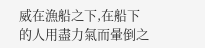威在漁船之下,在船下的人用盡力氣而暈倒之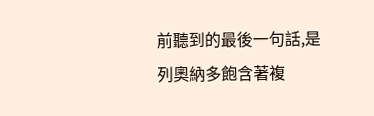前聽到的最後一句話,是列奧納多飽含著複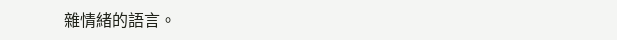雜情緒的語言。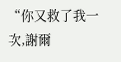“你又救了我一次,謝爾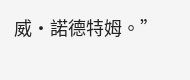威·諾德特姆。”